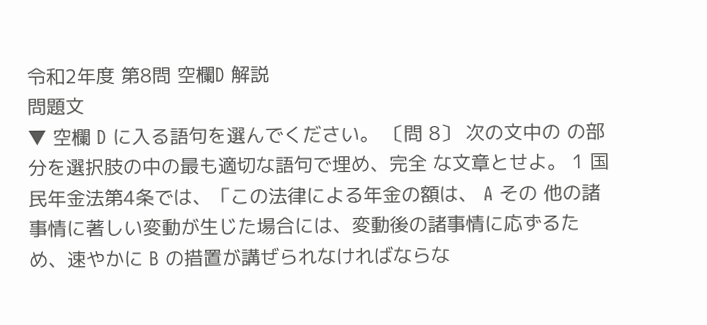令和2年度 第8問 空欄D 解説
問題文
▼ 空欄 D に入る語句を選んでください。 〔問 8〕 次の文中の の部分を選択肢の中の最も適切な語句で埋め、完全 な文章とせよ。 1 国民年金法第4条では、「この法律による年金の額は、 A その 他の諸事情に著しい変動が生じた場合には、変動後の諸事情に応ずるた め、速やかに B の措置が講ぜられなければならな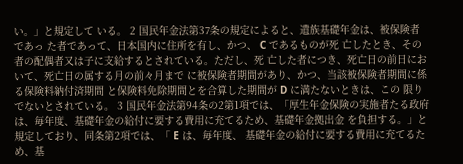い。」と規定して いる。 2 国民年金法第37条の規定によると、遺族基礎年金は、被保険者であっ た者であって、日本国内に住所を有し、かつ、 C であるものが死 亡したとき、その者の配偶者又は子に支給するとされている。ただし、死 亡した者につき、死亡日の前日において、死亡日の属する月の前々月まで に被保険者期間があり、かつ、当該被保険者期間に係る保険料納付済期間 と保険料免除期間とを合算した期間が D に満たないときは、この 限りでないとされている。 3 国民年金法第94条の2第1項では、「厚生年金保険の実施者たる政府 は、毎年度、基礎年金の給付に要する費用に充てるため、基礎年金拠出金 を負担する。」と規定しており、同条第2項では、「 E は、毎年度、 基礎年金の給付に要する費用に充てるため、基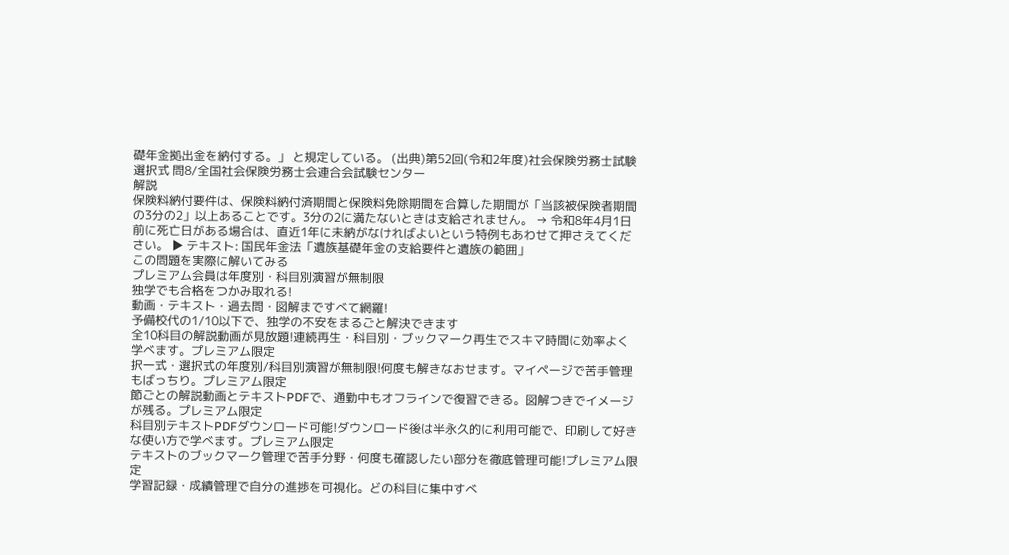礎年金拠出金を納付する。」 と規定している。 (出典)第52回(令和2年度)社会保険労務士試験 選択式 問8/全国社会保険労務士会連合会試験センター
解説
保険料納付要件は、保険料納付済期間と保険料免除期間を合算した期間が「当該被保険者期間の3分の2」以上あることです。3分の2に満たないときは支給されません。 → 令和8年4月1日前に死亡日がある場合は、直近1年に未納がなければよいという特例もあわせて押さえてください。 ▶ テキスト: 国民年金法「遺族基礎年金の支給要件と遺族の範囲」
この問題を実際に解いてみる
プレミアム会員は年度別・科目別演習が無制限
独学でも合格をつかみ取れる!
動画・テキスト・過去問・図解まですべて網羅!
予備校代の1/10以下で、独学の不安をまるごと解決できます
全10科目の解説動画が見放題!連続再生・科目別・ブックマーク再生でスキマ時間に効率よく学べます。プレミアム限定
択一式・選択式の年度別/科目別演習が無制限!何度も解きなおせます。マイページで苦手管理もばっちり。プレミアム限定
節ごとの解説動画とテキストPDFで、通勤中もオフラインで復習できる。図解つきでイメージが残る。プレミアム限定
科目別テキストPDFダウンロード可能!ダウンロード後は半永久的に利用可能で、印刷して好きな使い方で学べます。プレミアム限定
テキストのブックマーク管理で苦手分野・何度も確認したい部分を徹底管理可能!プレミアム限定
学習記録・成績管理で自分の進捗を可視化。どの科目に集中すべ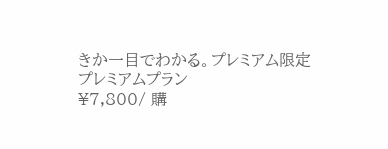きか一目でわかる。プレミアム限定
プレミアムプラン
¥7,800/ 購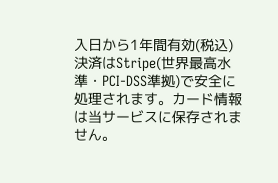入日から1年間有効(税込)
決済はStripe(世界最高水準・PCI-DSS準拠)で安全に処理されます。カード情報は当サービスに保存されません。